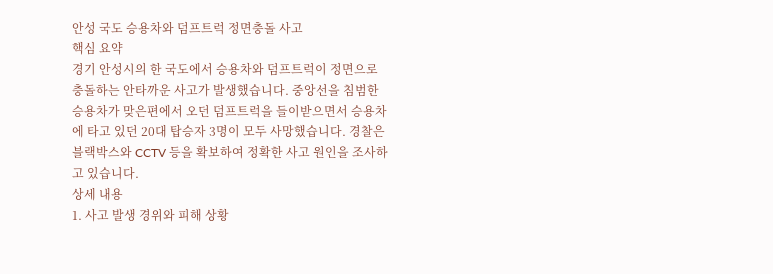안성 국도 승용차와 덤프트럭 정면충돌 사고
핵심 요약
경기 안성시의 한 국도에서 승용차와 덤프트럭이 정면으로 충돌하는 안타까운 사고가 발생했습니다. 중앙선을 침범한 승용차가 맞은편에서 오던 덤프트럭을 들이받으면서 승용차에 타고 있던 20대 탑승자 3명이 모두 사망했습니다. 경찰은 블랙박스와 CCTV 등을 확보하여 정확한 사고 원인을 조사하고 있습니다.
상세 내용
1. 사고 발생 경위와 피해 상황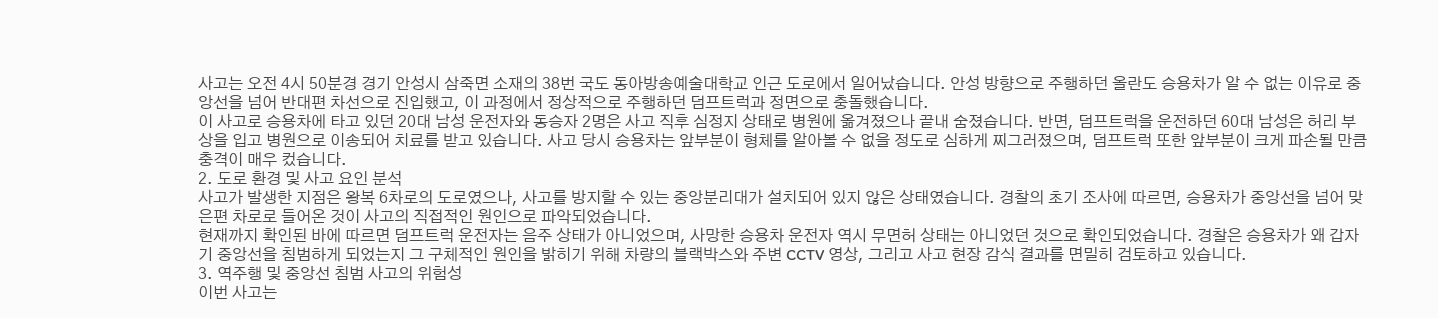사고는 오전 4시 50분경 경기 안성시 삼죽면 소재의 38번 국도 동아방송예술대학교 인근 도로에서 일어났습니다. 안성 방향으로 주행하던 올란도 승용차가 알 수 없는 이유로 중앙선을 넘어 반대편 차선으로 진입했고, 이 과정에서 정상적으로 주행하던 덤프트럭과 정면으로 충돌했습니다.
이 사고로 승용차에 타고 있던 20대 남성 운전자와 동승자 2명은 사고 직후 심정지 상태로 병원에 옮겨졌으나 끝내 숨졌습니다. 반면, 덤프트럭을 운전하던 60대 남성은 허리 부상을 입고 병원으로 이송되어 치료를 받고 있습니다. 사고 당시 승용차는 앞부분이 형체를 알아볼 수 없을 정도로 심하게 찌그러졌으며, 덤프트럭 또한 앞부분이 크게 파손될 만큼 충격이 매우 컸습니다.
2. 도로 환경 및 사고 요인 분석
사고가 발생한 지점은 왕복 6차로의 도로였으나, 사고를 방지할 수 있는 중앙분리대가 설치되어 있지 않은 상태였습니다. 경찰의 초기 조사에 따르면, 승용차가 중앙선을 넘어 맞은편 차로로 들어온 것이 사고의 직접적인 원인으로 파악되었습니다.
현재까지 확인된 바에 따르면 덤프트럭 운전자는 음주 상태가 아니었으며, 사망한 승용차 운전자 역시 무면허 상태는 아니었던 것으로 확인되었습니다. 경찰은 승용차가 왜 갑자기 중앙선을 침범하게 되었는지 그 구체적인 원인을 밝히기 위해 차량의 블랙박스와 주변 CCTV 영상, 그리고 사고 현장 감식 결과를 면밀히 검토하고 있습니다.
3. 역주행 및 중앙선 침범 사고의 위험성
이번 사고는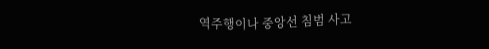역주행이나 중앙선 침범 사고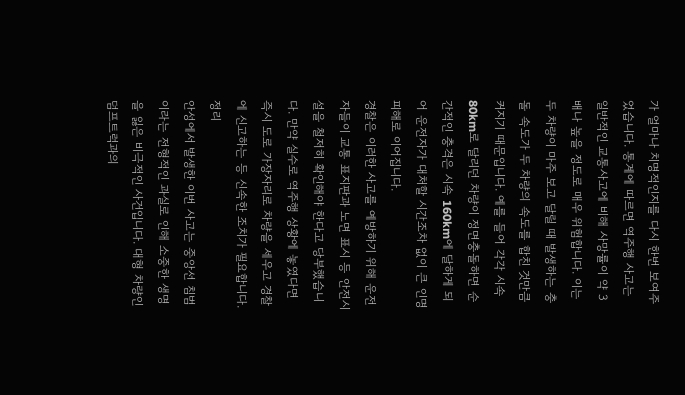가 얼마나 치명적인지를 다시 한번 보여주었습니다. 통계에 따르면 역주행 사고는 일반적인 교통사고에 비해 사망률이 약 3배나 높을 정도로 매우 위험합니다. 이는 두 차량이 마주 보고 달릴 때 발생하는 충돌 속도가 두 차량의 속도를 합친 것만큼 커지기 때문입니다. 예를 들어 각각 시속 80km로 달리던 차량이 정면충돌하면 순간적인 충격은 시속 160km에 달하게 되어 운전자가 대처할 시간조차 없이 큰 인명 피해로 이어집니다.
경찰은 이러한 사고를 예방하기 위해 운전자들이 교통 표지판과 노면 표시 등 안전시설을 철저히 확인해야 한다고 당부했습니다. 만약 실수로 역주행 상황에 놓였다면 즉시 도로 가장자리로 차량을 세우고 경찰에 신고하는 등 신속한 조치가 필요합니다.
정리
안성에서 발생한 이번 사고는 중앙선 침범이라는 전형적인 과실로 인해 소중한 생명을 잃은 비극적인 사건입니다. 대형 차량인 덤프트럭과의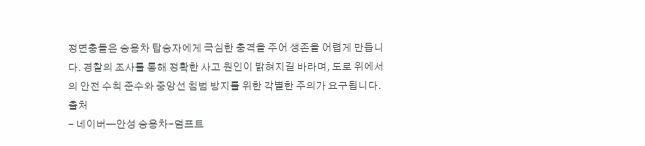정면충돌은 승용차 탑승자에게 극심한 충격을 주어 생존을 어렵게 만듭니다. 경찰의 조사를 통해 정확한 사고 원인이 밝혀지길 바라며, 도로 위에서의 안전 수칙 준수와 중앙선 침범 방지를 위한 각별한 주의가 요구됩니다.
출처
- 네이버—안성 승용차-덤프트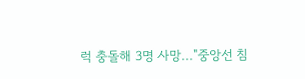럭 충돌해 3명 사망..."중앙선 침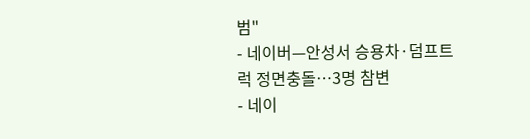범"
- 네이버—안성서 승용차·덤프트럭 정면충돌…3명 참변
- 네이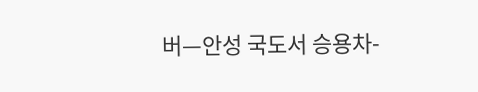버—안성 국도서 승용차-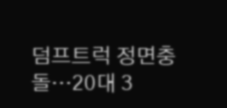덤프트럭 정면충돌…20대 3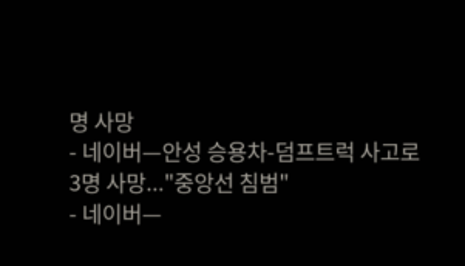명 사망
- 네이버—안성 승용차-덤프트럭 사고로 3명 사망..."중앙선 침범"
- 네이버—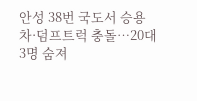안성 38번 국도서 승용차·덤프트럭 충돌…20대 3명 숨져